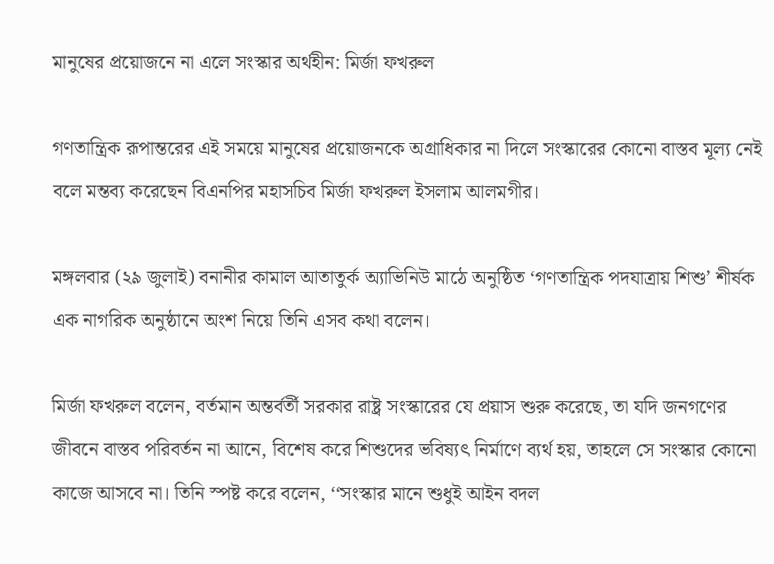মানুষের প্রয়োজনে না এলে সংস্কার অর্থহীন: মির্জা ফখরুল

গণতান্ত্রিক রূপান্তরের এই সময়ে মানুষের প্রয়োজনকে অগ্রাধিকার না দিলে সংস্কারের কোনো বাস্তব মূল্য নেই বলে মন্তব্য করেছেন বিএনপির মহাসচিব মির্জা ফখরুল ইসলাম আলমগীর।

মঙ্গলবার (২৯ জুলাই) বনানীর কামাল আতাতুর্ক অ্যাভিনিউ মাঠে অনুষ্ঠিত ‘গণতান্ত্রিক পদযাত্রায় শিশু’ শীর্ষক এক নাগরিক অনুষ্ঠানে অংশ নিয়ে তিনি এসব কথা বলেন।

মির্জা ফখরুল বলেন, বর্তমান অন্তর্বর্তী সরকার রাষ্ট্র সংস্কারের যে প্রয়াস শুরু করেছে, তা যদি জনগণের জীবনে বাস্তব পরিবর্তন না আনে, বিশেষ করে শিশুদের ভবিষ্যৎ নির্মাণে ব্যর্থ হয়, তাহলে সে সংস্কার কোনো কাজে আসবে না। তিনি স্পষ্ট করে বলেন, ‘‘সংস্কার মানে শুধুই আইন বদল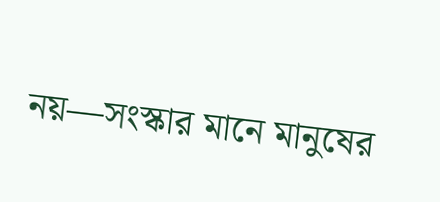নয়—সংস্কার মানে মানুষের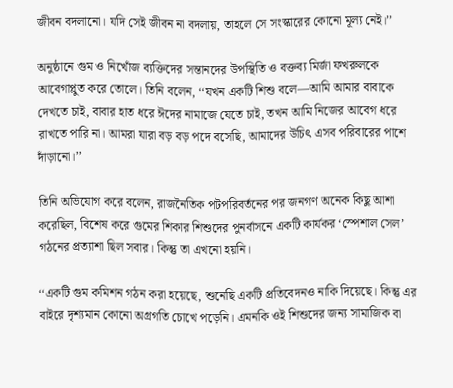জীবন বদলানো। যদি সেই জীবন না বদলায়, তাহলে সে সংস্কারের কোনো মূল্য নেই।’’

অনুষ্ঠানে গুম ও নিখোঁজ ব্যক্তিদের সন্তানদের উপস্থিতি ও বক্তব্য মির্জা ফখরুলকে আবেগাপ্লুত করে তোলে। তিনি বলেন, ‘‘যখন একটি শিশু বলে—আমি আমার বাবাকে দেখতে চাই, বাবার হাত ধরে ঈদের নামাজে যেতে চাই, তখন আমি নিজের আবেগ ধরে রাখতে পারি না। আমরা যারা বড় বড় পদে বসেছি, আমাদের উচিৎ এসব পরিবারের পাশে দাঁড়ানো।’’

তিনি অভিযোগ করে বলেন, রাজনৈতিক পটপরিবর্তনের পর জনগণ অনেক কিছু আশা করেছিল, বিশেষ করে গুমের শিকার শিশুদের পুনর্বাসনে একটি কার্যকর ‘স্পেশাল সেল’ গঠনের প্রত্যাশা ছিল সবার। কিন্তু তা এখনো হয়নি।

‘‘একটি গুম কমিশন গঠন করা হয়েছে, শুনেছি একটি প্রতিবেদনও নাকি দিয়েছে। কিন্তু এর বাইরে দৃশ্যমান কোনো অগ্রগতি চোখে পড়েনি। এমনকি ওই শিশুদের জন্য সামাজিক বা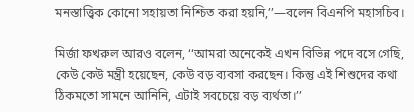মনস্তাত্ত্বিক কোনো সহায়তা নিশ্চিত করা হয়নি,’’—বলেন বিএনপি মহাসচিব।

মির্জা ফখরুল আরও বলেন, ‘‘আমরা অনেকেই এখন বিভিন্ন পদে বসে গেছি, কেউ কেউ মন্ত্রী হয়েছেন, কেউ বড় ব্যবসা করছেন। কিন্তু এই শিশুদের কথা ঠিকমতো সামনে আনিনি, এটাই সবচেয়ে বড় ব্যর্থতা।’’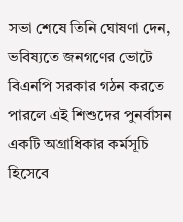সভা শেষে তিনি ঘোষণা দেন, ভবিষ্যতে জনগণের ভোটে বিএনপি সরকার গঠন করতে পারলে এই শিশুদের পুনর্বাসন একটি অগ্রাধিকার কর্মসূচি হিসেবে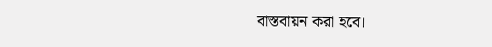বাস্তবায়ন করা হবে।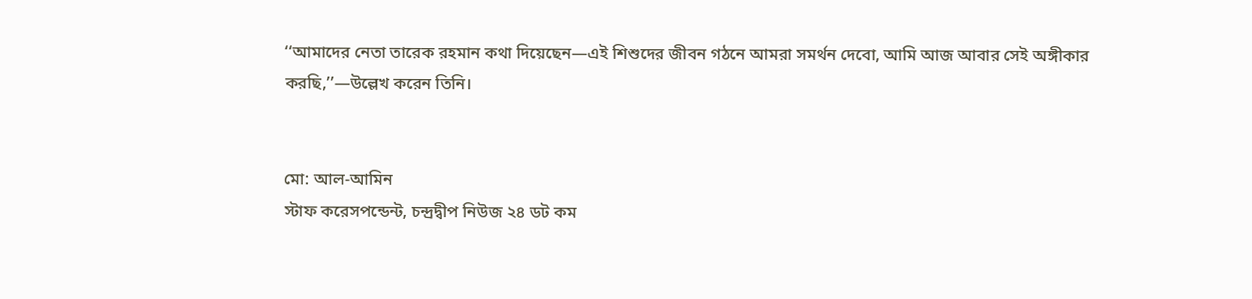‘‘আমাদের নেতা তারেক রহমান কথা দিয়েছেন—এই শিশুদের জীবন গঠনে আমরা সমর্থন দেবো, আমি আজ আবার সেই অঙ্গীকার করছি,’’—উল্লেখ করেন তিনি।


মো: আল-আমিন
স্টাফ করেসপন্ডেন্ট, চন্দ্রদ্বীপ নিউজ ২৪ ডট কম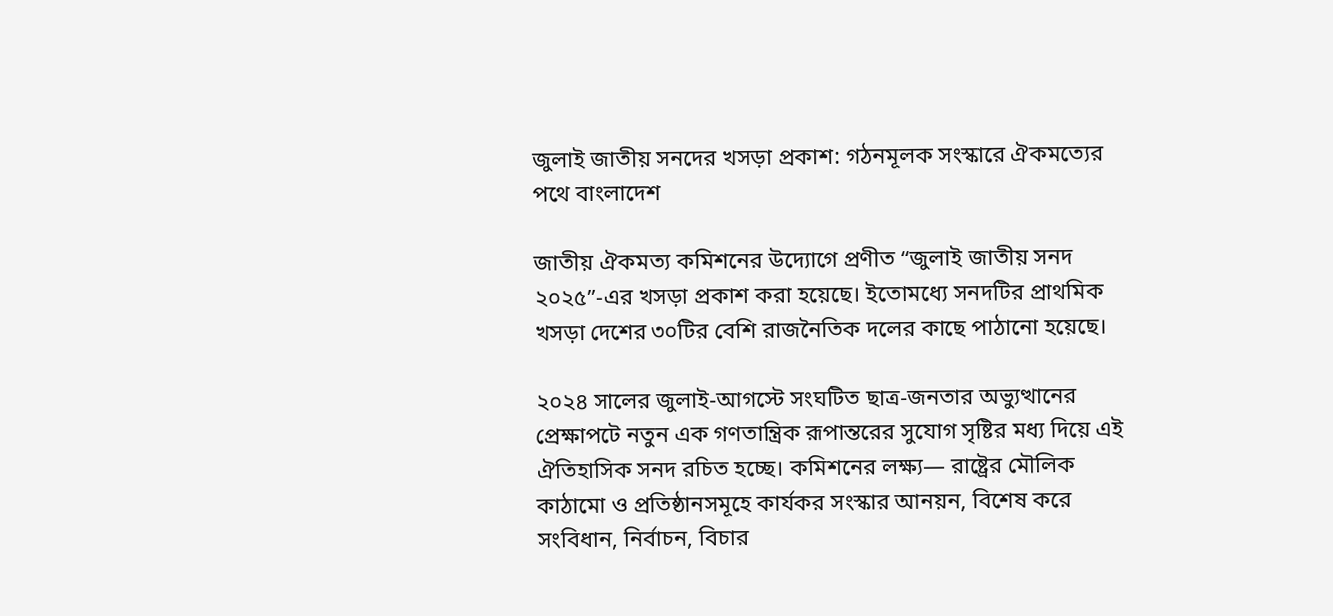জুলাই জাতীয় সনদের খসড়া প্রকাশ: গঠনমূলক সংস্কারে ঐকমত্যের পথে বাংলাদেশ

জাতীয় ঐকমত্য কমিশনের উদ্যোগে প্রণীত “জুলাই জাতীয় সনদ ২০২৫”-এর খসড়া প্রকাশ করা হয়েছে। ইতোমধ্যে সনদটির প্রাথমিক খসড়া দেশের ৩০টির বেশি রাজনৈতিক দলের কাছে পাঠানো হয়েছে।

২০২৪ সালের জুলাই-আগস্টে সংঘটিত ছাত্র-জনতার অভ্যুত্থানের প্রেক্ষাপটে নতুন এক গণতান্ত্রিক রূপান্তরের সুযোগ সৃষ্টির মধ্য দিয়ে এই ঐতিহাসিক সনদ রচিত হচ্ছে। কমিশনের লক্ষ্য— রাষ্ট্রের মৌলিক কাঠামো ও প্রতিষ্ঠানসমূহে কার্যকর সংস্কার আনয়ন, বিশেষ করে সংবিধান, নির্বাচন, বিচার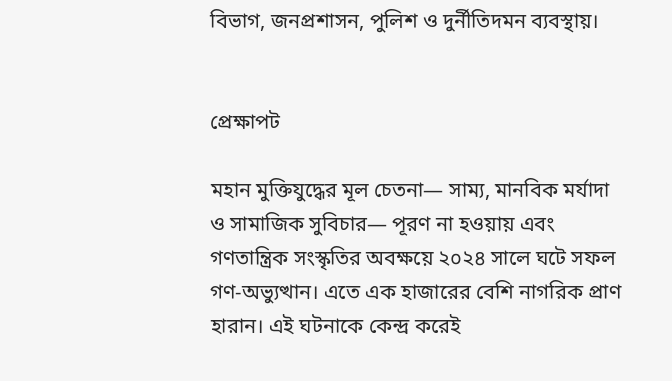বিভাগ, জনপ্রশাসন, পুলিশ ও দুর্নীতিদমন ব্যবস্থায়।


প্রেক্ষাপট

মহান মুক্তিযুদ্ধের মূল চেতনা— সাম্য, মানবিক মর্যাদা ও সামাজিক সুবিচার— পূরণ না হওয়ায় এবং গণতান্ত্রিক সংস্কৃতির অবক্ষয়ে ২০২৪ সালে ঘটে সফল গণ-অভ্যুত্থান। এতে এক হাজারের বেশি নাগরিক প্রাণ হারান। এই ঘটনাকে কেন্দ্র করেই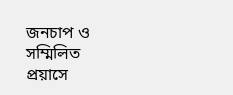জনচাপ ও সম্মিলিত প্রয়াসে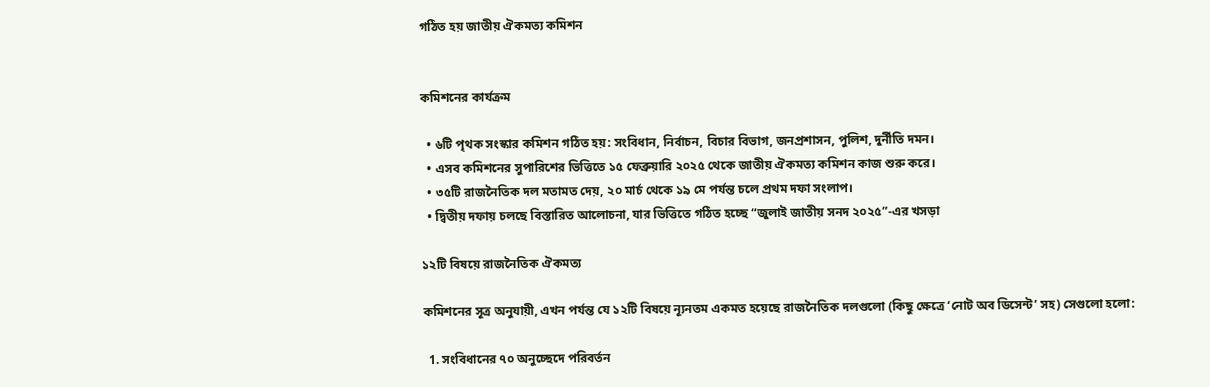গঠিত হয় জাতীয় ঐকমত্য কমিশন


কমিশনের কার্যক্রম

  • ৬টি পৃথক সংস্কার কমিশন গঠিত হয়: সংবিধান, নির্বাচন, বিচার বিভাগ, জনপ্রশাসন, পুলিশ, দুর্নীতি দমন।
  • এসব কমিশনের সুপারিশের ভিত্তিতে ১৫ ফেব্রুয়ারি ২০২৫ থেকে জাতীয় ঐকমত্য কমিশন কাজ শুরু করে।
  • ৩৫টি রাজনৈতিক দল মতামত দেয়, ২০ মার্চ থেকে ১৯ মে পর্যন্ত চলে প্রথম দফা সংলাপ।
  • দ্বিতীয় দফায় চলছে বিস্তারিত আলোচনা, যার ভিত্তিতে গঠিত হচ্ছে “জুলাই জাতীয় সনদ ২০২৫”-এর খসড়া

১২টি বিষয়ে রাজনৈতিক ঐকমত্য

কমিশনের সূত্র অনুযায়ী, এখন পর্যন্ত যে ১২টি বিষয়ে ন্যূনতম একমত হয়েছে রাজনৈতিক দলগুলো (কিছু ক্ষেত্রে ‘নোট অব ডিসেন্ট’ সহ) সেগুলো হলো:

  1. সংবিধানের ৭০ অনুচ্ছেদে পরিবর্তন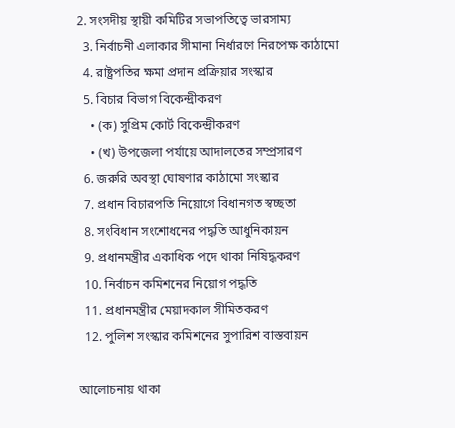2. সংসদীয় স্থায়ী কমিটির সভাপতিত্বে ভারসাম্য
  3. নির্বাচনী এলাকার সীমানা নির্ধারণে নিরপেক্ষ কাঠামো
  4. রাষ্ট্রপতির ক্ষমা প্রদান প্রক্রিয়ার সংস্কার
  5. বিচার বিভাগ বিকেন্দ্রীকরণ
    • (ক) সুপ্রিম কোর্ট বিকেন্দ্রীকরণ
    • (খ) উপজেলা পর্যায়ে আদালতের সম্প্রসারণ
  6. জরুরি অবস্থা ঘোষণার কাঠামো সংস্কার
  7. প্রধান বিচারপতি নিয়োগে বিধানগত স্বচ্ছতা
  8. সংবিধান সংশোধনের পদ্ধতি আধুনিকায়ন
  9. প্রধানমন্ত্রীর একাধিক পদে থাকা নিষিদ্ধকরণ
  10. নির্বাচন কমিশনের নিয়োগ পদ্ধতি
  11. প্রধানমন্ত্রীর মেয়াদকাল সীমিতকরণ
  12. পুলিশ সংস্কার কমিশনের সুপারিশ বাস্তবায়ন

আলোচনায় থাকা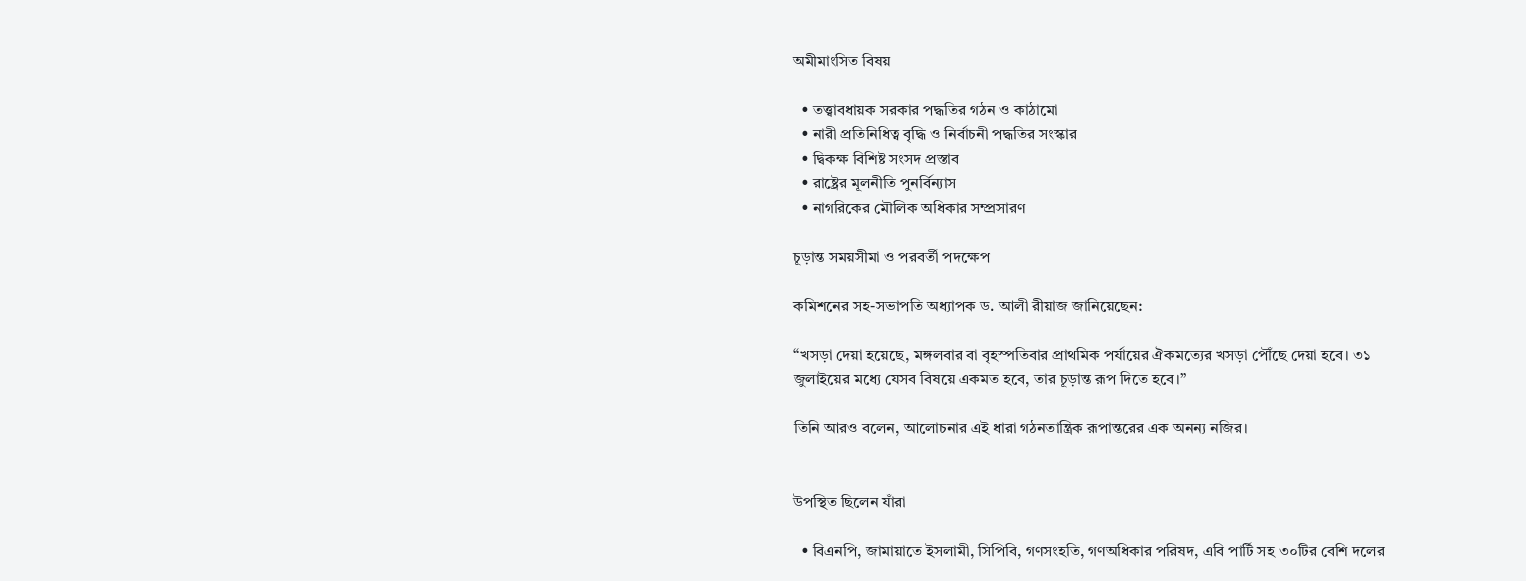অমীমাংসিত বিষয়

  • তত্ত্বাবধায়ক সরকার পদ্ধতির গঠন ও কাঠামো
  • নারী প্রতিনিধিত্ব বৃদ্ধি ও নির্বাচনী পদ্ধতির সংস্কার
  • দ্বিকক্ষ বিশিষ্ট সংসদ প্রস্তাব
  • রাষ্ট্রের মূলনীতি পুনর্বিন্যাস
  • নাগরিকের মৌলিক অধিকার সম্প্রসারণ

চূড়ান্ত সময়সীমা ও পরবর্তী পদক্ষেপ

কমিশনের সহ-সভাপতি অধ্যাপক ড. আলী রীয়াজ জানিয়েছেন:

“খসড়া দেয়া হয়েছে, মঙ্গলবার বা বৃহস্পতিবার প্রাথমিক পর্যায়ের ঐকমত্যের খসড়া পৌঁছে দেয়া হবে। ৩১ জুলাইয়ের মধ্যে যেসব বিষয়ে একমত হবে, তার চূড়ান্ত রূপ দিতে হবে।”

তিনি আরও বলেন, আলোচনার এই ধারা গঠনতান্ত্রিক রূপান্তরের এক অনন্য নজির।


উপস্থিত ছিলেন যাঁরা

  • বিএনপি, জামায়াতে ইসলামী, সিপিবি, গণসংহতি, গণঅধিকার পরিষদ, এবি পার্টি সহ ৩০টির বেশি দলের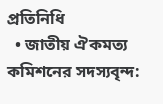প্রতিনিধি
  • জাতীয় ঐকমত্য কমিশনের সদস্যবৃন্দ: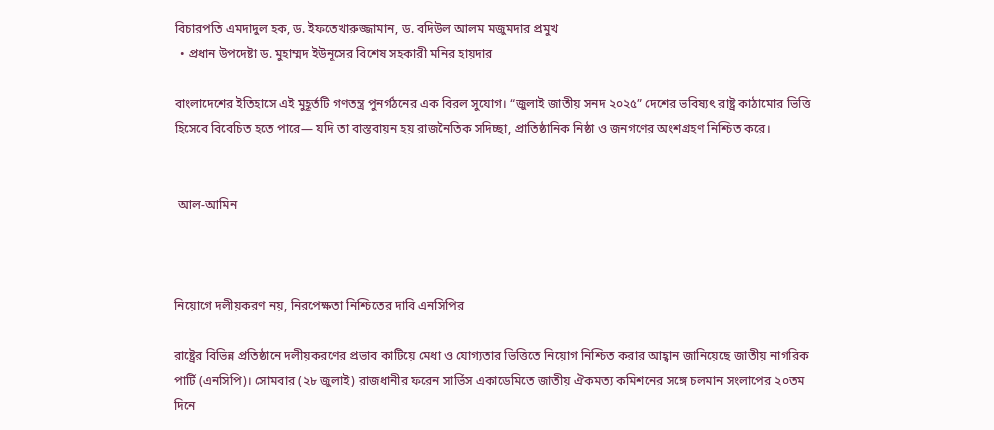বিচারপতি এমদাদুল হক, ড. ইফতেখারুজ্জামান, ড. বদিউল আলম মজুমদার প্রমুখ
  • প্রধান উপদেষ্টা ড. মুহাম্মদ ইউনূসের বিশেষ সহকারী মনির হায়দার

বাংলাদেশের ইতিহাসে এই মুহূর্তটি গণতন্ত্র পুনর্গঠনের এক বিরল সুযোগ। “জুলাই জাতীয় সনদ ২০২৫” দেশের ভবিষ্যৎ রাষ্ট্র কাঠামোর ভিত্তি হিসেবে বিবেচিত হতে পারে— যদি তা বাস্তবায়ন হয় রাজনৈতিক সদিচ্ছা, প্রাতিষ্ঠানিক নিষ্ঠা ও জনগণের অংশগ্রহণ নিশ্চিত করে।


 আল-আমিন



নিয়োগে দলীয়করণ নয়, নিরপেক্ষতা নিশ্চিতের দাবি এনসিপির

রাষ্ট্রের বিভিন্ন প্রতিষ্ঠানে দলীয়করণের প্রভাব কাটিয়ে মেধা ও যোগ্যতার ভিত্তিতে নিয়োগ নিশ্চিত করার আহ্বান জানিয়েছে জাতীয় নাগরিক পার্টি (এনসিপি)। সোমবার (২৮ জুলাই) রাজধানীর ফরেন সার্ভিস একাডেমিতে জাতীয় ঐকমত্য কমিশনের সঙ্গে চলমান সংলাপের ২০তম দিনে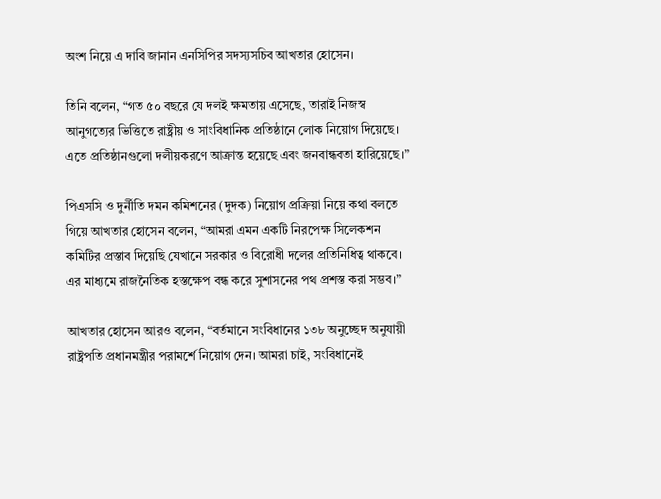অংশ নিয়ে এ দাবি জানান এনসিপির সদস্যসচিব আখতার হোসেন।

তিনি বলেন, “গত ৫০ বছরে যে দলই ক্ষমতায় এসেছে, তারাই নিজস্ব আনুগত্যের ভিত্তিতে রাষ্ট্রীয় ও সাংবিধানিক প্রতিষ্ঠানে লোক নিয়োগ দিয়েছে। এতে প্রতিষ্ঠানগুলো দলীয়করণে আক্রান্ত হয়েছে এবং জনবান্ধবতা হারিয়েছে।”

পিএসসি ও দুর্নীতি দমন কমিশনের (দুদক) নিয়োগ প্রক্রিয়া নিয়ে কথা বলতে গিয়ে আখতার হোসেন বলেন, “আমরা এমন একটি নিরপেক্ষ সিলেকশন কমিটির প্রস্তাব দিয়েছি যেখানে সরকার ও বিরোধী দলের প্রতিনিধিত্ব থাকবে। এর মাধ্যমে রাজনৈতিক হস্তক্ষেপ বন্ধ করে সুশাসনের পথ প্রশস্ত করা সম্ভব।”

আখতার হোসেন আরও বলেন, “বর্তমানে সংবিধানের ১৩৮ অনুচ্ছেদ অনুযায়ী রাষ্ট্রপতি প্রধানমন্ত্রীর পরামর্শে নিয়োগ দেন। আমরা চাই, সংবিধানেই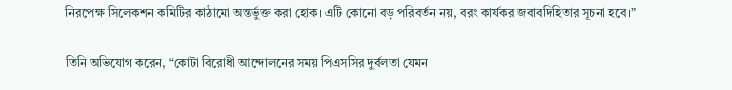নিরপেক্ষ সিলেকশন কমিটির কাঠামো অন্তর্ভুক্ত করা হোক। এটি কোনো বড় পরিবর্তন নয়, বরং কার্যকর জবাবদিহিতার সূচনা হবে।”

তিনি অভিযোগ করেন, “কোটা বিরোধী আন্দোলনের সময় পিএসসির দুর্বলতা যেমন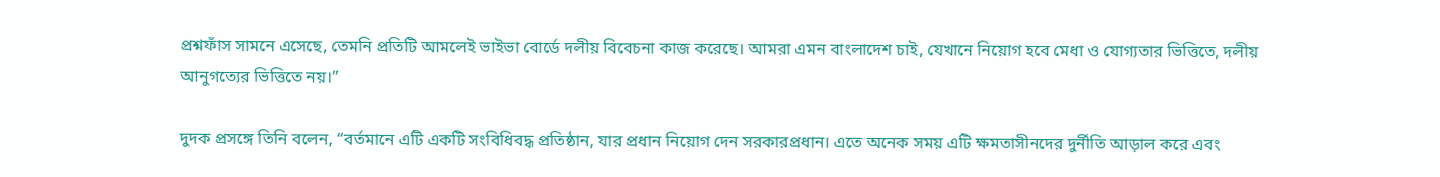প্রশ্নফাঁস সামনে এসেছে, তেমনি প্রতিটি আমলেই ভাইভা বোর্ডে দলীয় বিবেচনা কাজ করেছে। আমরা এমন বাংলাদেশ চাই, যেখানে নিয়োগ হবে মেধা ও যোগ্যতার ভিত্তিতে, দলীয় আনুগত্যের ভিত্তিতে নয়।”

দুদক প্রসঙ্গে তিনি বলেন, “বর্তমানে এটি একটি সংবিধিবদ্ধ প্রতিষ্ঠান, যার প্রধান নিয়োগ দেন সরকারপ্রধান। এতে অনেক সময় এটি ক্ষমতাসীনদের দুর্নীতি আড়াল করে এবং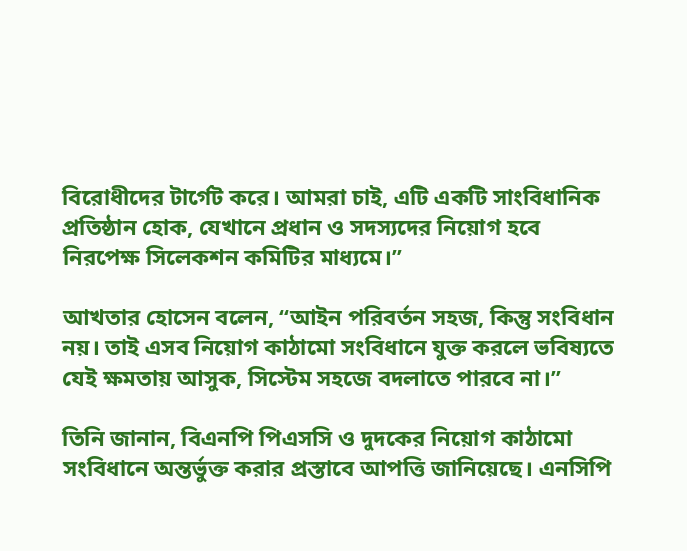বিরোধীদের টার্গেট করে। আমরা চাই, এটি একটি সাংবিধানিক প্রতিষ্ঠান হোক, যেখানে প্রধান ও সদস্যদের নিয়োগ হবে নিরপেক্ষ সিলেকশন কমিটির মাধ্যমে।”

আখতার হোসেন বলেন, “আইন পরিবর্তন সহজ, কিন্তু সংবিধান নয়। তাই এসব নিয়োগ কাঠামো সংবিধানে যুক্ত করলে ভবিষ্যতে যেই ক্ষমতায় আসুক, সিস্টেম সহজে বদলাতে পারবে না।”

তিনি জানান, বিএনপি পিএসসি ও দুদকের নিয়োগ কাঠামো সংবিধানে অন্তর্ভুক্ত করার প্রস্তাবে আপত্তি জানিয়েছে। এনসিপি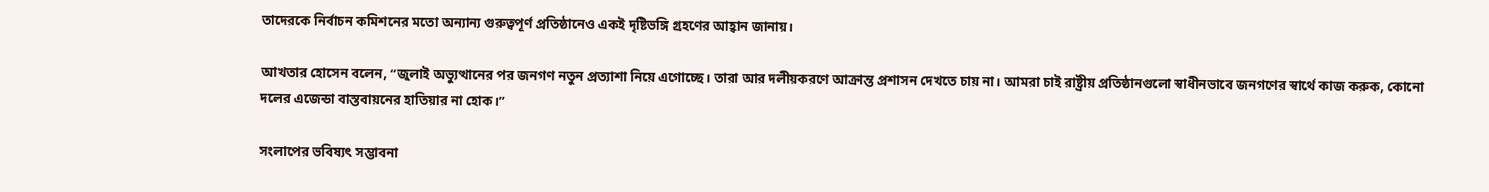তাদেরকে নির্বাচন কমিশনের মতো অন্যান্য গুরুত্বপূর্ণ প্রতিষ্ঠানেও একই দৃষ্টিভঙ্গি গ্রহণের আহ্বান জানায়।

আখতার হোসেন বলেন, “জুলাই অভ্যুত্থানের পর জনগণ নতুন প্রত্যাশা নিয়ে এগোচ্ছে। তারা আর দলীয়করণে আক্রান্ত প্রশাসন দেখতে চায় না। আমরা চাই রাষ্ট্রীয় প্রতিষ্ঠানগুলো স্বাধীনভাবে জনগণের স্বার্থে কাজ করুক, কোনো দলের এজেন্ডা বাস্তবায়নের হাতিয়ার না হোক।”

সংলাপের ভবিষ্যৎ সম্ভাবনা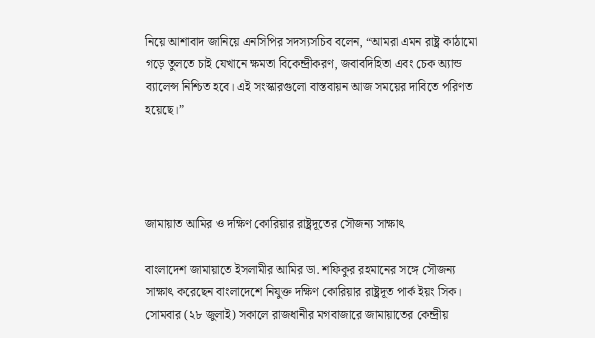নিয়ে আশাবাদ জানিয়ে এনসিপির সদস্যসচিব বলেন, “আমরা এমন রাষ্ট্র কাঠামো গড়ে তুলতে চাই যেখানে ক্ষমতা বিকেন্দ্রীকরণ, জবাবদিহিতা এবং চেক অ্যান্ড ব্যালেন্স নিশ্চিত হবে। এই সংস্কারগুলো বাস্তবায়ন আজ সময়ের দাবিতে পরিণত হয়েছে।”




জামায়াত আমির ও দক্ষিণ কোরিয়ার রাষ্ট্রদূতের সৌজন্য সাক্ষাৎ

বাংলাদেশ জামায়াতে ইসলামীর আমির ডা. শফিকুর রহমানের সঙ্গে সৌজন্য সাক্ষাৎ করেছেন বাংলাদেশে নিযুক্ত দক্ষিণ কোরিয়ার রাষ্ট্রদূত পার্ক ইয়ং সিক। সোমবার (২৮ জুলাই) সকালে রাজধানীর মগবাজারে জামায়াতের কেন্দ্রীয়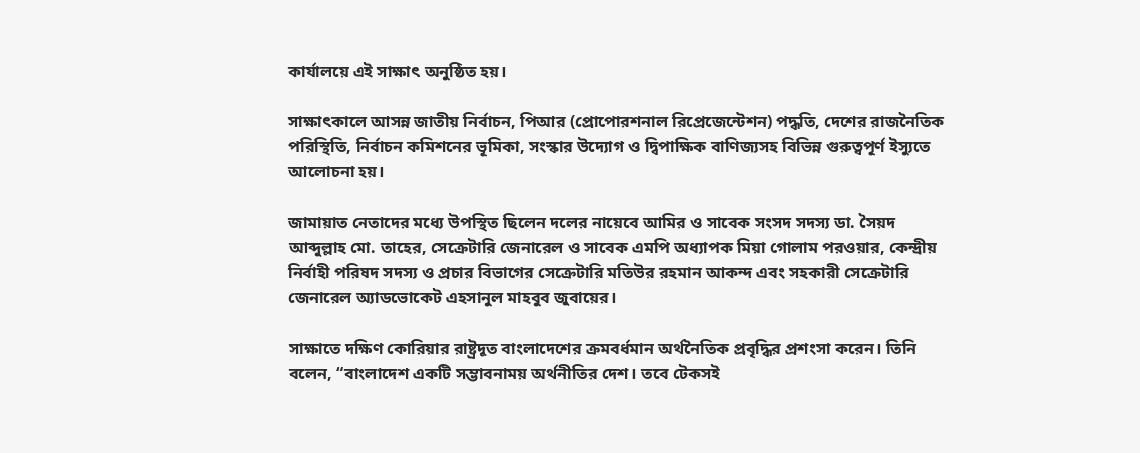কার্যালয়ে এই সাক্ষাৎ অনুষ্ঠিত হয়।

সাক্ষাৎকালে আসন্ন জাতীয় নির্বাচন, পিআর (প্রোপোরশনাল রিপ্রেজেন্টেশন) পদ্ধতি, দেশের রাজনৈতিক পরিস্থিতি, নির্বাচন কমিশনের ভূমিকা, সংস্কার উদ্যোগ ও দ্বিপাক্ষিক বাণিজ্যসহ বিভিন্ন গুরুত্বপূর্ণ ইস্যুতে আলোচনা হয়।

জামায়াত নেতাদের মধ্যে উপস্থিত ছিলেন দলের নায়েবে আমির ও সাবেক সংসদ সদস্য ডা. সৈয়দ আব্দুল্লাহ মো. তাহের, সেক্রেটারি জেনারেল ও সাবেক এমপি অধ্যাপক মিয়া গোলাম পরওয়ার, কেন্দ্রীয় নির্বাহী পরিষদ সদস্য ও প্রচার বিভাগের সেক্রেটারি মতিউর রহমান আকন্দ এবং সহকারী সেক্রেটারি জেনারেল অ্যাডভোকেট এহসানুল মাহবুব জুবায়ের।

সাক্ষাতে দক্ষিণ কোরিয়ার রাষ্ট্রদূত বাংলাদেশের ক্রমবর্ধমান অর্থনৈতিক প্রবৃদ্ধির প্রশংসা করেন। তিনি বলেন, “বাংলাদেশ একটি সম্ভাবনাময় অর্থনীতির দেশ। তবে টেকসই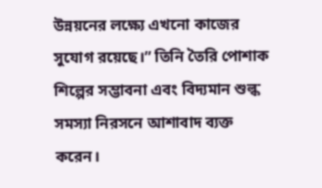উন্নয়নের লক্ষ্যে এখনো কাজের সুযোগ রয়েছে।” তিনি তৈরি পোশাক শিল্পের সম্ভাবনা এবং বিদ্যমান শুল্ক সমস্যা নিরসনে আশাবাদ ব্যক্ত করেন।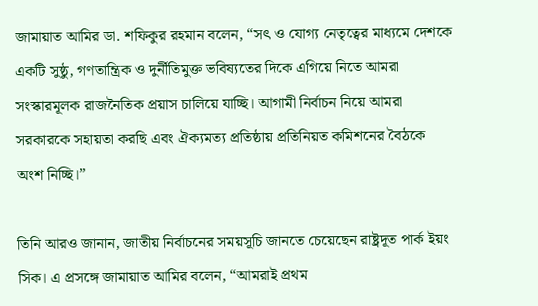জামায়াত আমির ডা. শফিকুর রহমান বলেন, “সৎ ও যোগ্য নেতৃত্বের মাধ্যমে দেশকে একটি সুষ্ঠু, গণতান্ত্রিক ও দুর্নীতিমুক্ত ভবিষ্যতের দিকে এগিয়ে নিতে আমরা সংস্কারমূলক রাজনৈতিক প্রয়াস চালিয়ে যাচ্ছি। আগামী নির্বাচন নিয়ে আমরা সরকারকে সহায়তা করছি এবং ঐক্যমত্য প্রতিষ্ঠায় প্রতিনিয়ত কমিশনের বৈঠকে অংশ নিচ্ছি।”

তিনি আরও জানান, জাতীয় নির্বাচনের সময়সূচি জানতে চেয়েছেন রাষ্ট্রদূত পার্ক ইয়ং সিক। এ প্রসঙ্গে জামায়াত আমির বলেন, “আমরাই প্রথম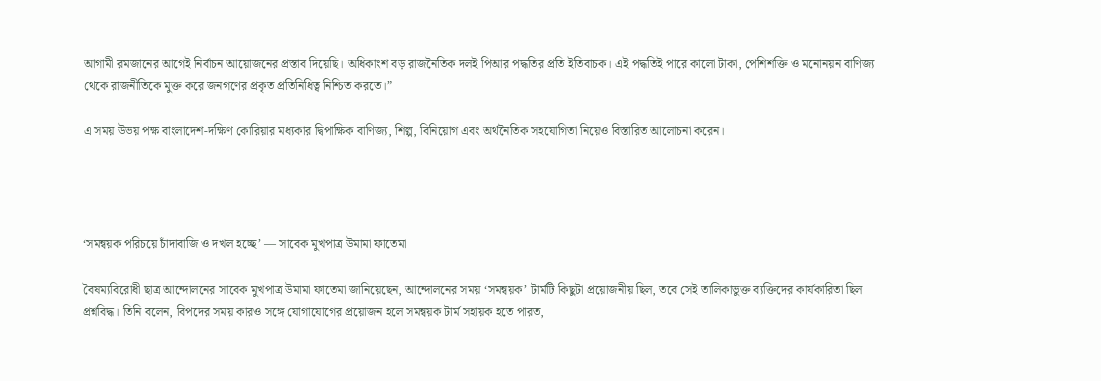আগামী রমজানের আগেই নির্বাচন আয়োজনের প্রস্তাব দিয়েছি। অধিকাংশ বড় রাজনৈতিক দলই পিআর পদ্ধতির প্রতি ইতিবাচক। এই পদ্ধতিই পারে কালো টাকা, পেশিশক্তি ও মনোনয়ন বাণিজ্য থেকে রাজনীতিকে মুক্ত করে জনগণের প্রকৃত প্রতিনিধিত্ব নিশ্চিত করতে।”

এ সময় উভয় পক্ষ বাংলাদেশ-দক্ষিণ কোরিয়ার মধ্যকার দ্বিপাক্ষিক বাণিজ্য, শিল্প, বিনিয়োগ এবং অর্থনৈতিক সহযোগিতা নিয়েও বিস্তারিত আলোচনা করেন।




‘সমন্বয়ক পরিচয়ে চাঁদাবাজি ও দখল হচ্ছে’ — সাবেক মুখপাত্র উমামা ফাতেমা

বৈষম্যবিরোধী ছাত্র আন্দোলনের সাবেক মুখপাত্র উমামা ফাতেমা জানিয়েছেন, আন্দোলনের সময় ‘সমন্বয়ক’ টার্মটি কিছুটা প্রয়োজনীয় ছিল, তবে সেই তালিকাভুক্ত ব্যক্তিদের কার্যকারিতা ছিল প্রশ্নবিদ্ধ। তিনি বলেন, বিপদের সময় কারও সঙ্গে যোগাযোগের প্রয়োজন হলে সমন্বয়ক টার্ম সহায়ক হতে পারত,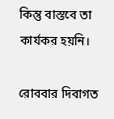কিন্তু বাস্তবে তা কার্যকর হয়নি।

রোববার দিবাগত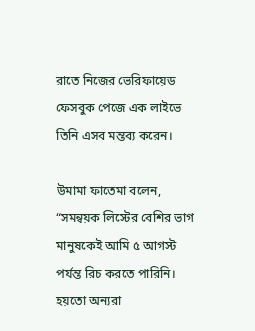রাতে নিজের ভেরিফায়েড ফেসবুক পেজে এক লাইভে তিনি এসব মন্তব্য করেন।

উমামা ফাতেমা বলেন, “সমন্বয়ক লিস্টের বেশির ভাগ মানুষকেই আমি ৫ আগস্ট পর্যন্ত রিচ করতে পারিনি। হয়তো অন্যরা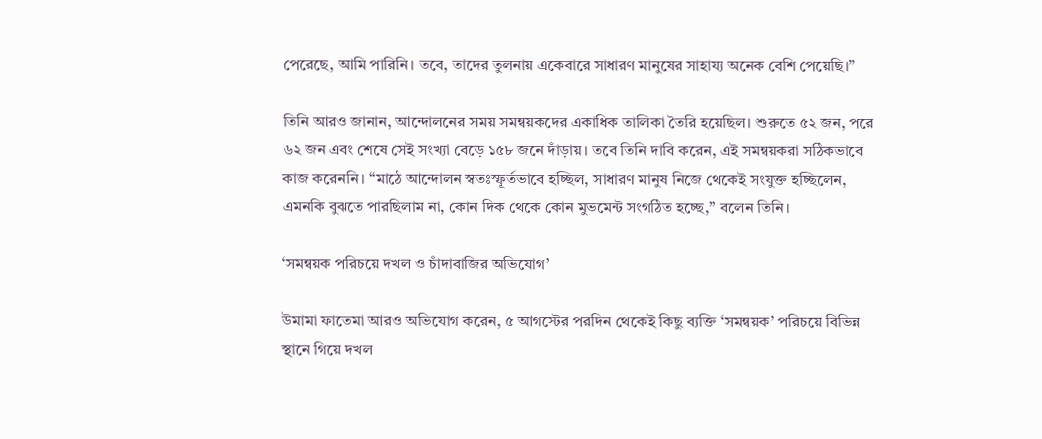পেরেছে, আমি পারিনি। তবে, তাদের তুলনায় একেবারে সাধারণ মানুষের সাহায্য অনেক বেশি পেয়েছি।”

তিনি আরও জানান, আন্দোলনের সময় সমন্বয়কদের একাধিক তালিকা তৈরি হয়েছিল। শুরুতে ৫২ জন, পরে ৬২ জন এবং শেষে সেই সংখ্যা বেড়ে ১৫৮ জনে দাঁড়ায়। তবে তিনি দাবি করেন, এই সমন্বয়করা সঠিকভাবে কাজ করেননি। “মাঠে আন্দোলন স্বতঃস্ফূর্তভাবে হচ্ছিল, সাধারণ মানুষ নিজে থেকেই সংযুক্ত হচ্ছিলেন, এমনকি বুঝতে পারছিলাম না, কোন দিক থেকে কোন মুভমেন্ট সংগঠিত হচ্ছে,” বলেন তিনি।

‘সমন্বয়ক পরিচয়ে দখল ও চাঁদাবাজির অভিযোগ’

উমামা ফাতেমা আরও অভিযোগ করেন, ৫ আগস্টের পরদিন থেকেই কিছু ব্যক্তি ‘সমন্বয়ক’ পরিচয়ে বিভিন্ন স্থানে গিয়ে দখল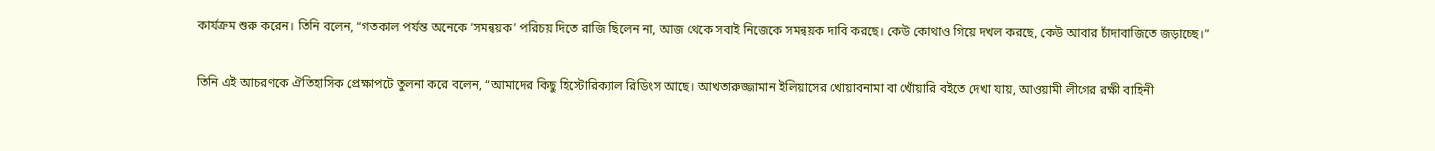কার্যক্রম শুরু করেন। তিনি বলেন, “গতকাল পর্যন্ত অনেকে ‘সমন্বয়ক’ পরিচয় দিতে রাজি ছিলেন না, আজ থেকে সবাই নিজেকে সমন্বয়ক দাবি করছে। কেউ কোথাও গিয়ে দখল করছে, কেউ আবার চাঁদাবাজিতে জড়াচ্ছে।”

তিনি এই আচরণকে ঐতিহাসিক প্রেক্ষাপটে তুলনা করে বলেন, “আমাদের কিছু হিস্টোরিক্যাল রিডিংস আছে। আখতারুজ্জামান ইলিয়াসের খোয়াবনামা বা খোঁয়ারি বইতে দেখা যায়, আওয়ামী লীগের রক্ষী বাহিনী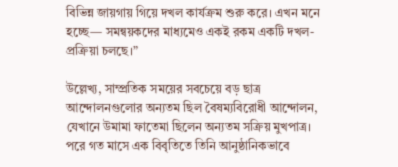বিভিন্ন জায়গায় গিয়ে দখল কার্যক্রম শুরু করে। এখন মনে হচ্ছে— সমন্বয়কদের মাধ্যমেও একই রকম একটি দখল-প্রক্রিয়া চলছে।”

উল্লেখ্য, সাম্প্রতিক সময়ের সবচেয়ে বড় ছাত্র আন্দোলনগুলোর অন্যতম ছিল বৈষম্যবিরোধী আন্দোলন, যেখানে উমামা ফাতেমা ছিলেন অন্যতম সক্রিয় মুখপাত্র। পরে গত মাসে এক বিবৃতিতে তিনি আনুষ্ঠানিকভাবে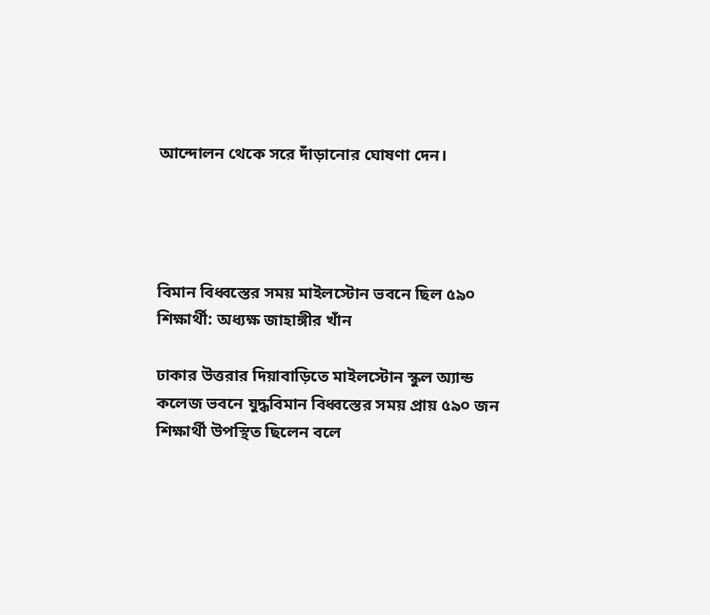আন্দোলন থেকে সরে দাঁড়ানোর ঘোষণা দেন।




বিমান বিধ্বস্তের সময় মাইলস্টোন ভবনে ছিল ৫৯০ শিক্ষার্থী: অধ্যক্ষ জাহাঙ্গীর খাঁন

ঢাকার উত্তরার দিয়াবাড়িতে মাইলস্টোন স্কুল অ্যান্ড কলেজ ভবনে যুদ্ধবিমান বিধ্বস্তের সময় প্রায় ৫৯০ জন শিক্ষার্থী উপস্থিত ছিলেন বলে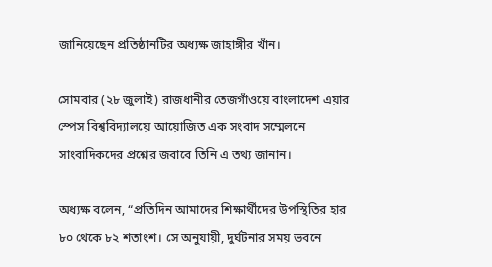জানিয়েছেন প্রতিষ্ঠানটির অধ্যক্ষ জাহাঙ্গীর খাঁন।

সোমবার (২৮ জুলাই) রাজধানীর তেজগাঁওয়ে বাংলাদেশ এয়ার স্পেস বিশ্ববিদ্যালয়ে আয়োজিত এক সংবাদ সম্মেলনে সাংবাদিকদের প্রশ্নের জবাবে তিনি এ তথ্য জানান।

অধ্যক্ষ বলেন, “প্রতিদিন আমাদের শিক্ষার্থীদের উপস্থিতির হার ৮০ থেকে ৮২ শতাংশ। সে অনুযায়ী, দুর্ঘটনার সময় ভবনে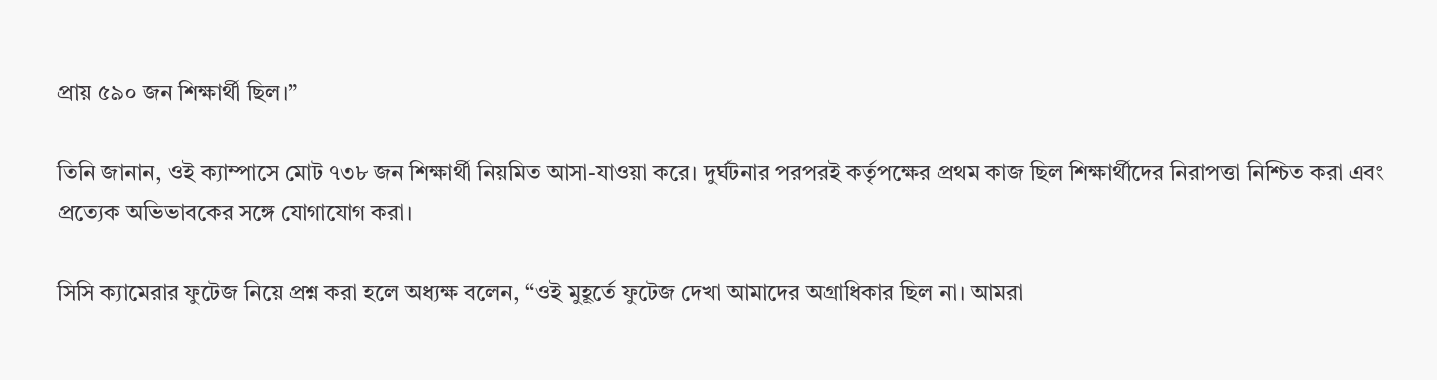প্রায় ৫৯০ জন শিক্ষার্থী ছিল।”

তিনি জানান, ওই ক্যাম্পাসে মোট ৭৩৮ জন শিক্ষার্থী নিয়মিত আসা-যাওয়া করে। দুর্ঘটনার পরপরই কর্তৃপক্ষের প্রথম কাজ ছিল শিক্ষার্থীদের নিরাপত্তা নিশ্চিত করা এবং প্রত্যেক অভিভাবকের সঙ্গে যোগাযোগ করা।

সিসি ক্যামেরার ফুটেজ নিয়ে প্রশ্ন করা হলে অধ্যক্ষ বলেন, “ওই মুহূর্তে ফুটেজ দেখা আমাদের অগ্রাধিকার ছিল না। আমরা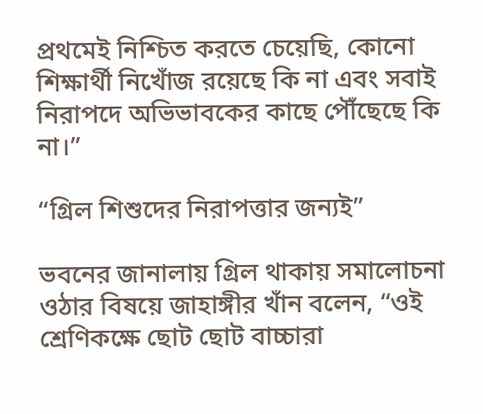প্রথমেই নিশ্চিত করতে চেয়েছি, কোনো শিক্ষার্থী নিখোঁজ রয়েছে কি না এবং সবাই নিরাপদে অভিভাবকের কাছে পৌঁছেছে কি না।”

“গ্রিল শিশুদের নিরাপত্তার জন্যই”

ভবনের জানালায় গ্রিল থাকায় সমালোচনা ওঠার বিষয়ে জাহাঙ্গীর খাঁন বলেন, “ওই শ্রেণিকক্ষে ছোট ছোট বাচ্চারা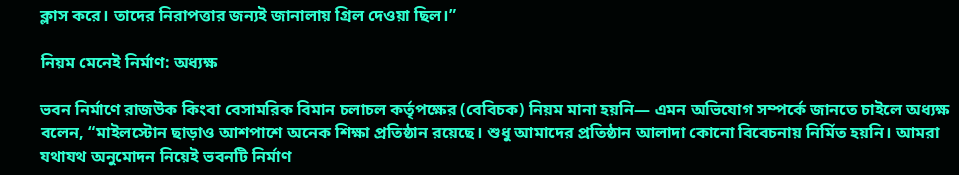ক্লাস করে। তাদের নিরাপত্তার জন্যই জানালায় গ্রিল দেওয়া ছিল।”

নিয়ম মেনেই নির্মাণ: অধ্যক্ষ

ভবন নির্মাণে রাজউক কিংবা বেসামরিক বিমান চলাচল কর্তৃপক্ষের (বেবিচক) নিয়ম মানা হয়নি— এমন অভিযোগ সম্পর্কে জানতে চাইলে অধ্যক্ষ বলেন, “মাইলস্টোন ছাড়াও আশপাশে অনেক শিক্ষা প্রতিষ্ঠান রয়েছে। শুধু আমাদের প্রতিষ্ঠান আলাদা কোনো বিবেচনায় নির্মিত হয়নি। আমরা যথাযথ অনুমোদন নিয়েই ভবনটি নির্মাণ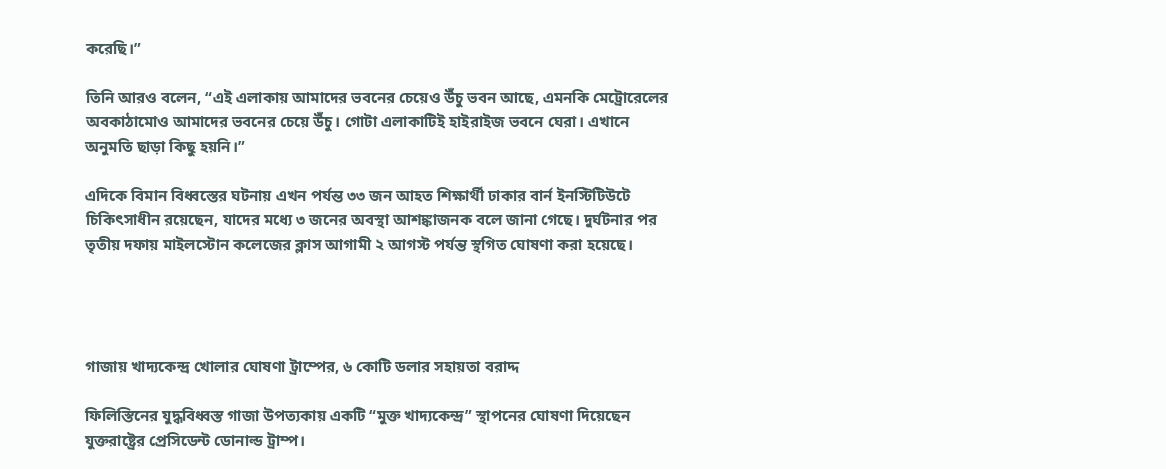করেছি।”

তিনি আরও বলেন, “এই এলাকায় আমাদের ভবনের চেয়েও উঁচু ভবন আছে, এমনকি মেট্রোরেলের অবকাঠামোও আমাদের ভবনের চেয়ে উঁচু। গোটা এলাকাটিই হাইরাইজ ভবনে ঘেরা। এখানে অনুমতি ছাড়া কিছু হয়নি।”

এদিকে বিমান বিধ্বস্তের ঘটনায় এখন পর্যন্ত ৩৩ জন আহত শিক্ষার্থী ঢাকার বার্ন ইনস্টিটিউটে চিকিৎসাধীন রয়েছেন, যাদের মধ্যে ৩ জনের অবস্থা আশঙ্কাজনক বলে জানা গেছে। দুর্ঘটনার পর তৃতীয় দফায় মাইলস্টোন কলেজের ক্লাস আগামী ২ আগস্ট পর্যন্ত স্থগিত ঘোষণা করা হয়েছে।




গাজায় খাদ্যকেন্দ্র খোলার ঘোষণা ট্রাম্পের, ৬ কোটি ডলার সহায়তা বরাদ্দ

ফিলিস্তিনের যুদ্ধবিধ্বস্ত গাজা উপত্যকায় একটি “মুক্ত খাদ্যকেন্দ্র” স্থাপনের ঘোষণা দিয়েছেন যুক্তরাষ্ট্রের প্রেসিডেন্ট ডোনাল্ড ট্রাম্প।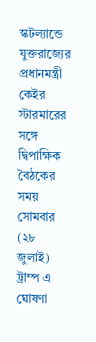স্কটল্যান্ডে যুক্তরাজ্যের প্রধানমন্ত্রী কেইর স্টারমারের সঙ্গে দ্বিপাক্ষিক বৈঠকের সময় সোমবার (২৮ জুলাই) ট্রাম্প এ ঘোষণা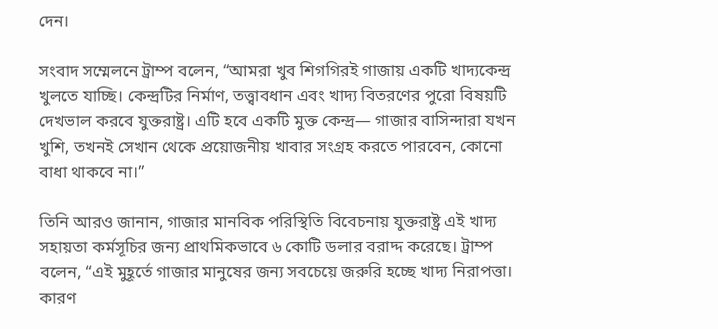দেন।

সংবাদ সম্মেলনে ট্রাম্প বলেন, “আমরা খুব শিগগিরই গাজায় একটি খাদ্যকেন্দ্র খুলতে যাচ্ছি। কেন্দ্রটির নির্মাণ, তত্ত্বাবধান এবং খাদ্য বিতরণের পুরো বিষয়টি দেখভাল করবে যুক্তরাষ্ট্র। এটি হবে একটি মুক্ত কেন্দ্র— গাজার বাসিন্দারা যখন খুশি, তখনই সেখান থেকে প্রয়োজনীয় খাবার সংগ্রহ করতে পারবেন, কোনো বাধা থাকবে না।”

তিনি আরও জানান, গাজার মানবিক পরিস্থিতি বিবেচনায় যুক্তরাষ্ট্র এই খাদ্য সহায়তা কর্মসূচির জন্য প্রাথমিকভাবে ৬ কোটি ডলার বরাদ্দ করেছে। ট্রাম্প বলেন, “এই মুহূর্তে গাজার মানুষের জন্য সবচেয়ে জরুরি হচ্ছে খাদ্য নিরাপত্তা। কারণ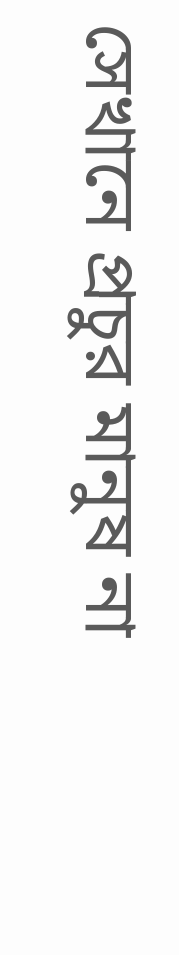সেখানে প্রচুর মানুষ না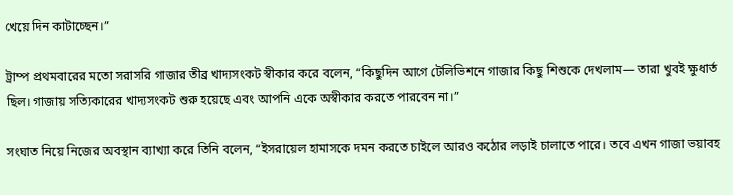খেয়ে দিন কাটাচ্ছেন।”

ট্রাম্প প্রথমবারের মতো সরাসরি গাজার তীব্র খাদ্যসংকট স্বীকার করে বলেন, “কিছুদিন আগে টেলিভিশনে গাজার কিছু শিশুকে দেখলাম— তারা খুবই ক্ষুধার্ত ছিল। গাজায় সত্যিকারের খাদ্যসংকট শুরু হয়েছে এবং আপনি একে অস্বীকার করতে পারবেন না।”

সংঘাত নিয়ে নিজের অবস্থান ব্যাখ্যা করে তিনি বলেন, “ইসরায়েল হামাসকে দমন করতে চাইলে আরও কঠোর লড়াই চালাতে পারে। তবে এখন গাজা ভয়াবহ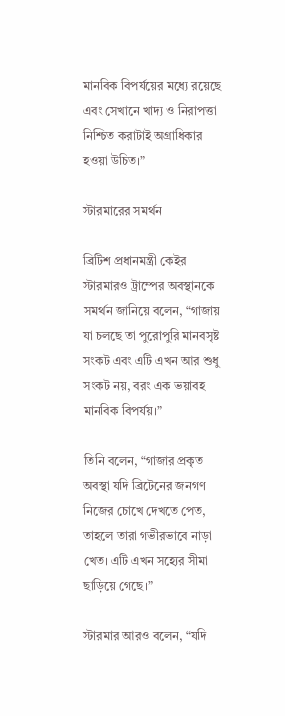মানবিক বিপর্যয়ের মধ্যে রয়েছে এবং সেখানে খাদ্য ও নিরাপত্তা নিশ্চিত করাটাই অগ্রাধিকার হওয়া উচিত।”

স্টারমারের সমর্থন

ব্রিটিশ প্রধানমন্ত্রী কেইর স্টারমারও ট্রাম্পের অবস্থানকে সমর্থন জানিয়ে বলেন, “গাজায় যা চলছে তা পুরোপুরি মানবসৃষ্ট সংকট এবং এটি এখন আর শুধু সংকট নয়, বরং এক ভয়াবহ মানবিক বিপর্যয়।”

তিনি বলেন, “গাজার প্রকৃত অবস্থা যদি ব্রিটেনের জনগণ নিজের চোখে দেখতে পেত, তাহলে তারা গভীরভাবে নাড়া খেত। এটি এখন সহ্যের সীমা ছাড়িয়ে গেছে।”

স্টারমার আরও বলেন, “যদি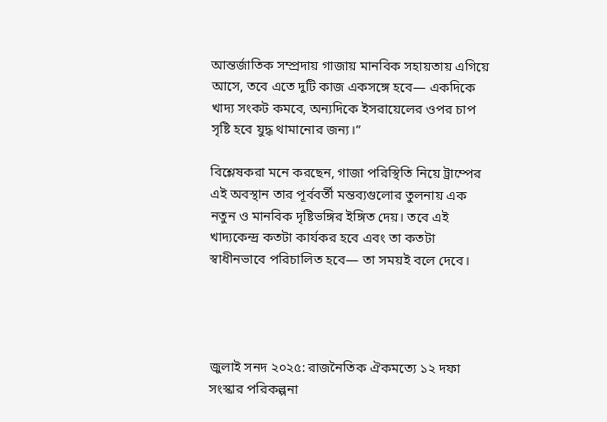আন্তর্জাতিক সম্প্রদায় গাজায় মানবিক সহায়তায় এগিয়ে আসে, তবে এতে দুটি কাজ একসঙ্গে হবে— একদিকে খাদ্য সংকট কমবে, অন্যদিকে ইসরায়েলের ওপর চাপ সৃষ্টি হবে যুদ্ধ থামানোর জন্য।”

বিশ্লেষকরা মনে করছেন, গাজা পরিস্থিতি নিয়ে ট্রাম্পের এই অবস্থান তার পূর্ববর্তী মন্তব্যগুলোর তুলনায় এক নতুন ও মানবিক দৃষ্টিভঙ্গির ইঙ্গিত দেয়। তবে এই খাদ্যকেন্দ্র কতটা কার্যকর হবে এবং তা কতটা স্বাধীনভাবে পরিচালিত হবে— তা সময়ই বলে দেবে।




জুলাই সনদ ২০২৫: রাজনৈতিক ঐকমত্যে ১২ দফা সংস্কার পরিকল্পনা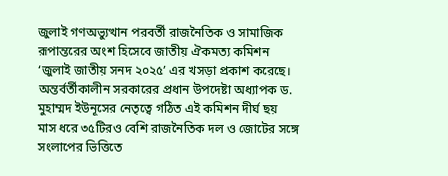জুলাই গণঅভ্যুত্থান পরবর্তী রাজনৈতিক ও সামাজিক রূপান্তরের অংশ হিসেবে জাতীয় ঐকমত্য কমিশন ‘জুলাই জাতীয় সনদ ২০২৫’ এর খসড়া প্রকাশ করেছে। অন্তর্বর্তীকালীন সরকারের প্রধান উপদেষ্টা অধ্যাপক ড. মুহাম্মদ ইউনূসের নেতৃত্বে গঠিত এই কমিশন দীর্ঘ ছয় মাস ধরে ৩৫টিরও বেশি রাজনৈতিক দল ও জোটের সঙ্গে সংলাপের ভিত্তিতে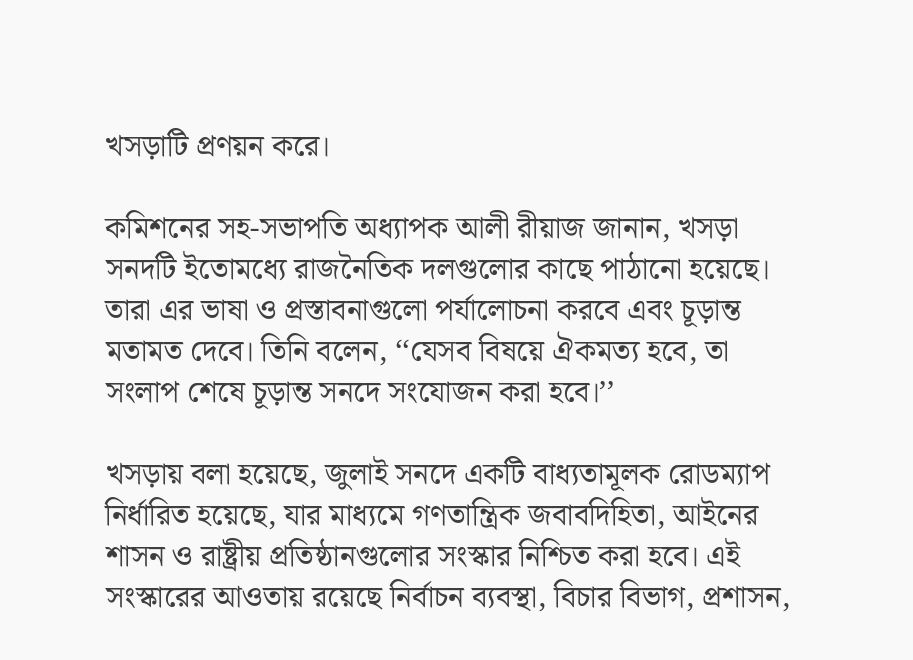খসড়াটি প্রণয়ন করে।

কমিশনের সহ-সভাপতি অধ্যাপক আলী রীয়াজ জানান, খসড়া সনদটি ইতোমধ্যে রাজনৈতিক দলগুলোর কাছে পাঠানো হয়েছে। তারা এর ভাষা ও প্রস্তাবনাগুলো পর্যালোচনা করবে এবং চূড়ান্ত মতামত দেবে। তিনি বলেন, ‘‘যেসব বিষয়ে ঐকমত্য হবে, তা সংলাপ শেষে চূড়ান্ত সনদে সংযোজন করা হবে।’’

খসড়ায় বলা হয়েছে, জুলাই সনদে একটি বাধ্যতামূলক রোডম্যাপ নির্ধারিত হয়েছে, যার মাধ্যমে গণতান্ত্রিক জবাবদিহিতা, আইনের শাসন ও রাষ্ট্রীয় প্রতিষ্ঠানগুলোর সংস্কার নিশ্চিত করা হবে। এই সংস্কারের আওতায় রয়েছে নির্বাচন ব্যবস্থা, বিচার বিভাগ, প্রশাসন,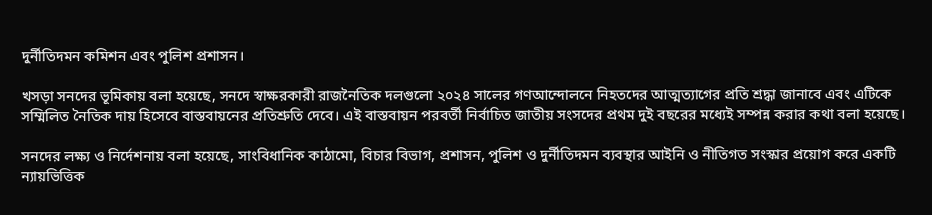দুর্নীতিদমন কমিশন এবং পুলিশ প্রশাসন।

খসড়া সনদের ভূমিকায় বলা হয়েছে, সনদে স্বাক্ষরকারী রাজনৈতিক দলগুলো ২০২৪ সালের গণআন্দোলনে নিহতদের আত্মত্যাগের প্রতি শ্রদ্ধা জানাবে এবং এটিকে সম্মিলিত নৈতিক দায় হিসেবে বাস্তবায়নের প্রতিশ্রুতি দেবে। এই বাস্তবায়ন পরবর্তী নির্বাচিত জাতীয় সংসদের প্রথম দুই বছরের মধ্যেই সম্পন্ন করার কথা বলা হয়েছে।

সনদের লক্ষ্য ও নির্দেশনায় বলা হয়েছে, সাংবিধানিক কাঠামো, বিচার বিভাগ, প্রশাসন, পুলিশ ও দুর্নীতিদমন ব্যবস্থার আইনি ও নীতিগত সংস্কার প্রয়োগ করে একটি ন্যায়ভিত্তিক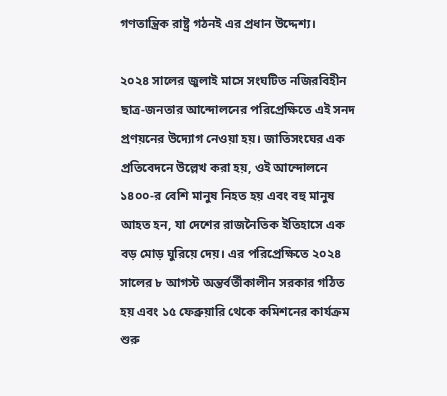গণতান্ত্রিক রাষ্ট্র গঠনই এর প্রধান উদ্দেশ্য।

২০২৪ সালের জুলাই মাসে সংঘটিত নজিরবিহীন ছাত্র-জনতার আন্দোলনের পরিপ্রেক্ষিতে এই সনদ প্রণয়নের উদ্যোগ নেওয়া হয়। জাতিসংঘের এক প্রতিবেদনে উল্লেখ করা হয়, ওই আন্দোলনে ১৪০০-র বেশি মানুষ নিহত হয় এবং বহু মানুষ আহত হন, যা দেশের রাজনৈতিক ইতিহাসে এক বড় মোড় ঘুরিয়ে দেয়। এর পরিপ্রেক্ষিতে ২০২৪ সালের ৮ আগস্ট অন্তর্বর্তীকালীন সরকার গঠিত হয় এবং ১৫ ফেব্রুয়ারি থেকে কমিশনের কার্যক্রম শুরু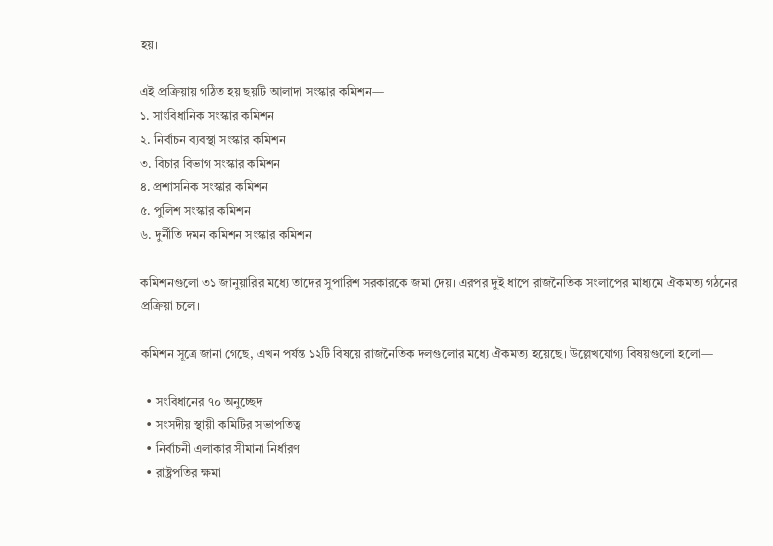হয়।

এই প্রক্রিয়ায় গঠিত হয় ছয়টি আলাদা সংস্কার কমিশন—
১. সাংবিধানিক সংস্কার কমিশন
২. নির্বাচন ব্যবস্থা সংস্কার কমিশন
৩. বিচার বিভাগ সংস্কার কমিশন
৪. প্রশাসনিক সংস্কার কমিশন
৫. পুলিশ সংস্কার কমিশন
৬. দুর্নীতি দমন কমিশন সংস্কার কমিশন

কমিশনগুলো ৩১ জানুয়ারির মধ্যে তাদের সুপারিশ সরকারকে জমা দেয়। এরপর দুই ধাপে রাজনৈতিক সংলাপের মাধ্যমে ঐকমত্য গঠনের প্রক্রিয়া চলে।

কমিশন সূত্রে জানা গেছে, এখন পর্যন্ত ১২টি বিষয়ে রাজনৈতিক দলগুলোর মধ্যে ঐকমত্য হয়েছে। উল্লেখযোগ্য বিষয়গুলো হলো—

  • সংবিধানের ৭০ অনুচ্ছেদ
  • সংসদীয় স্থায়ী কমিটির সভাপতিত্ব
  • নির্বাচনী এলাকার সীমানা নির্ধারণ
  • রাষ্ট্রপতির ক্ষমা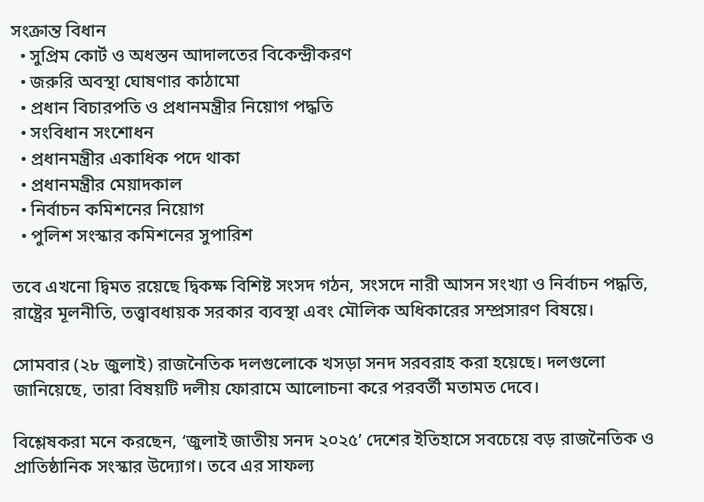সংক্রান্ত বিধান
  • সুপ্রিম কোর্ট ও অধস্তন আদালতের বিকেন্দ্রীকরণ
  • জরুরি অবস্থা ঘোষণার কাঠামো
  • প্রধান বিচারপতি ও প্রধানমন্ত্রীর নিয়োগ পদ্ধতি
  • সংবিধান সংশোধন
  • প্রধানমন্ত্রীর একাধিক পদে থাকা
  • প্রধানমন্ত্রীর মেয়াদকাল
  • নির্বাচন কমিশনের নিয়োগ
  • পুলিশ সংস্কার কমিশনের সুপারিশ

তবে এখনো দ্বিমত রয়েছে দ্বিকক্ষ বিশিষ্ট সংসদ গঠন, সংসদে নারী আসন সংখ্যা ও নির্বাচন পদ্ধতি, রাষ্ট্রের মূলনীতি, তত্ত্বাবধায়ক সরকার ব্যবস্থা এবং মৌলিক অধিকারের সম্প্রসারণ বিষয়ে।

সোমবার (২৮ জুলাই) রাজনৈতিক দলগুলোকে খসড়া সনদ সরবরাহ করা হয়েছে। দলগুলো জানিয়েছে, তারা বিষয়টি দলীয় ফোরামে আলোচনা করে পরবর্তী মতামত দেবে।

বিশ্লেষকরা মনে করছেন, ‘জুলাই জাতীয় সনদ ২০২৫’ দেশের ইতিহাসে সবচেয়ে বড় রাজনৈতিক ও প্রাতিষ্ঠানিক সংস্কার উদ্যোগ। তবে এর সাফল্য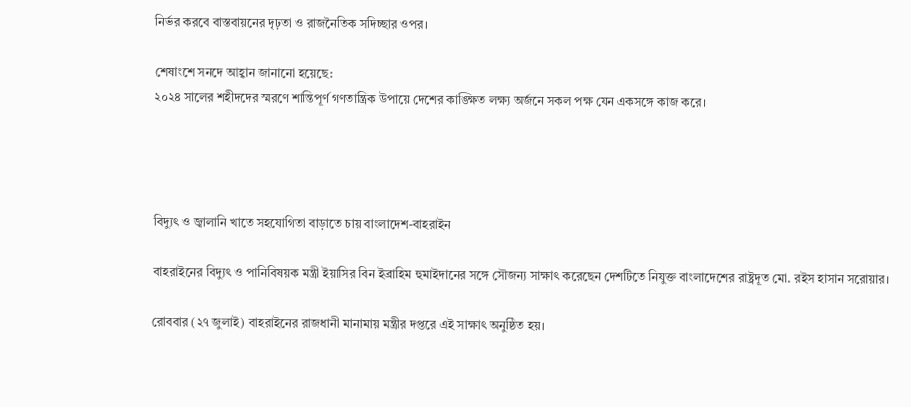নির্ভর করবে বাস্তবায়নের দৃঢ়তা ও রাজনৈতিক সদিচ্ছার ওপর।

শেষাংশে সনদে আহ্বান জানানো হয়েছে:
২০২৪ সালের শহীদদের স্মরণে শান্তিপূর্ণ গণতান্ত্রিক উপায়ে দেশের কাঙ্ক্ষিত লক্ষ্য অর্জনে সকল পক্ষ যেন একসঙ্গে কাজ করে।




বিদ্যুৎ ও জ্বালানি খাতে সহযোগিতা বাড়াতে চায় বাংলাদেশ-বাহরাইন

বাহরাইনের বিদ্যুৎ ও পানিবিষয়ক মন্ত্রী ইয়াসির বিন ইব্রাহিম হুমাইদানের সঙ্গে সৌজন্য সাক্ষাৎ করেছেন দেশটিতে নিযুক্ত বাংলাদেশের রাষ্ট্রদূত মো. রইস হাসান সরোয়ার।

রোববার (২৭ জুলাই) বাহরাইনের রাজধানী মানামায় মন্ত্রীর দপ্তরে এই সাক্ষাৎ অনুষ্ঠিত হয়।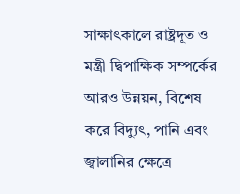সাক্ষাৎকালে রাষ্ট্রদূত ও মন্ত্রী দ্বিপাক্ষিক সম্পর্কের আরও উন্নয়ন, বিশেষ করে বিদ্যুৎ, পানি এবং জ্বালানির ক্ষেত্রে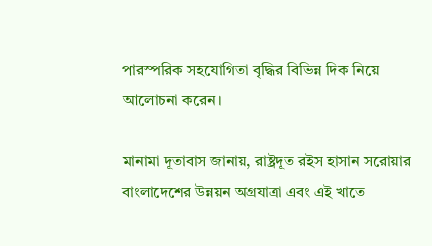পারস্পরিক সহযোগিতা বৃদ্ধির বিভিন্ন দিক নিয়ে আলোচনা করেন।

মানামা দূতাবাস জানায়, রাষ্ট্রদূত রইস হাসান সরোয়ার বাংলাদেশের উন্নয়ন অগ্রযাত্রা এবং এই খাতে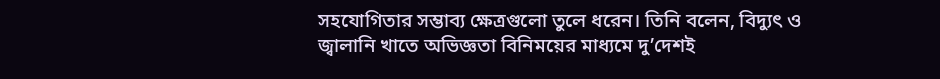সহযোগিতার সম্ভাব্য ক্ষেত্রগুলো তুলে ধরেন। তিনি বলেন, বিদ্যুৎ ও জ্বালানি খাতে অভিজ্ঞতা বিনিময়ের মাধ্যমে দু’দেশই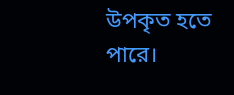উপকৃত হতে পারে।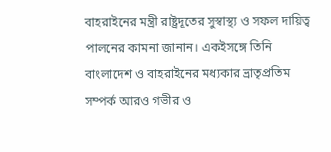বাহরাইনের মন্ত্রী রাষ্ট্রদূতের সুস্বাস্থ্য ও সফল দায়িত্ব পালনের কামনা জানান। একইসঙ্গে তিনি বাংলাদেশ ও বাহরাইনের মধ্যকার ভ্রাতৃপ্রতিম সম্পর্ক আরও গভীর ও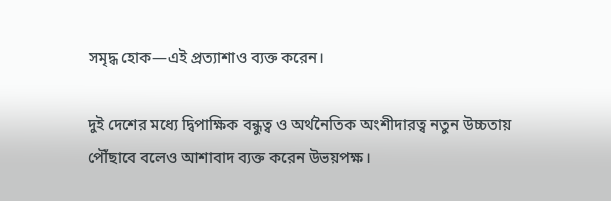সমৃদ্ধ হোক—এই প্রত্যাশাও ব্যক্ত করেন।

দুই দেশের মধ্যে দ্বিপাক্ষিক বন্ধুত্ব ও অর্থনৈতিক অংশীদারত্ব নতুন উচ্চতায় পৌঁছাবে বলেও আশাবাদ ব্যক্ত করেন উভয়পক্ষ।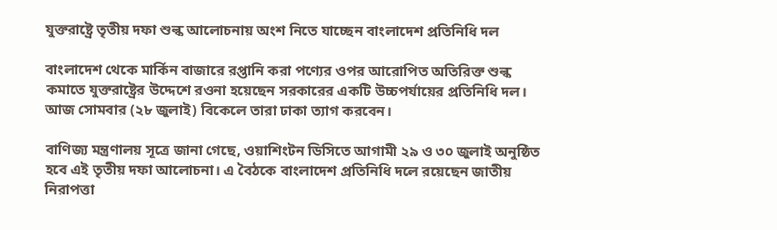যুক্তরাষ্ট্রে তৃতীয় দফা শুল্ক আলোচনায় অংশ নিতে যাচ্ছেন বাংলাদেশ প্রতিনিধি দল

বাংলাদেশ থেকে মার্কিন বাজারে রপ্তানি করা পণ্যের ওপর আরোপিত অতিরিক্ত শুল্ক কমাতে যুক্তরাষ্ট্রের উদ্দেশে রওনা হয়েছেন সরকারের একটি উচ্চপর্যায়ের প্রতিনিধি দল। আজ সোমবার (২৮ জুলাই) বিকেলে তারা ঢাকা ত্যাগ করবেন।

বাণিজ্য মন্ত্রণালয় সূত্রে জানা গেছে, ওয়াশিংটন ডিসিতে আগামী ২৯ ও ৩০ জুলাই অনুষ্ঠিত হবে এই তৃতীয় দফা আলোচনা। এ বৈঠকে বাংলাদেশ প্রতিনিধি দলে রয়েছেন জাতীয় নিরাপত্তা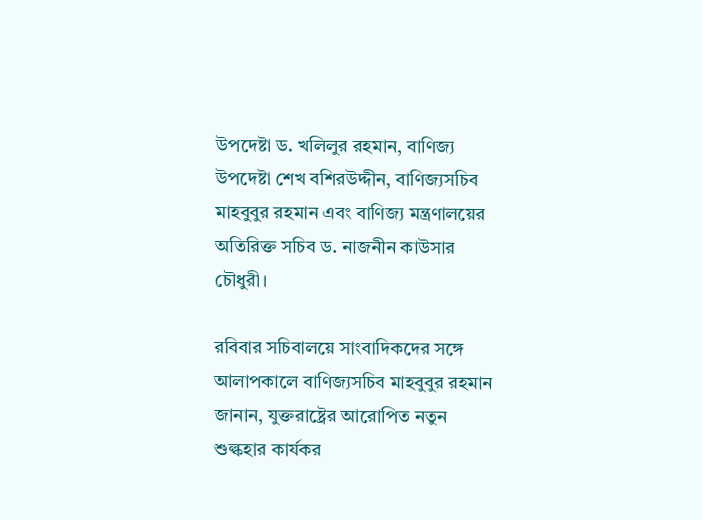উপদেষ্টা ড. খলিলুর রহমান, বাণিজ্য উপদেষ্টা শেখ বশিরউদ্দীন, বাণিজ্যসচিব মাহবুবুর রহমান এবং বাণিজ্য মন্ত্রণালয়ের অতিরিক্ত সচিব ড. নাজনীন কাউসার চৌধুরী।

রবিবার সচিবালয়ে সাংবাদিকদের সঙ্গে আলাপকালে বাণিজ্যসচিব মাহবুবুর রহমান জানান, যুক্তরাষ্ট্রের আরোপিত নতুন শুল্কহার কার্যকর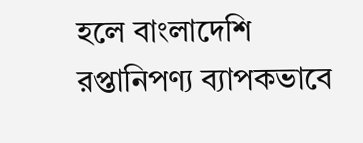হলে বাংলাদেশি রপ্তানিপণ্য ব্যাপকভাবে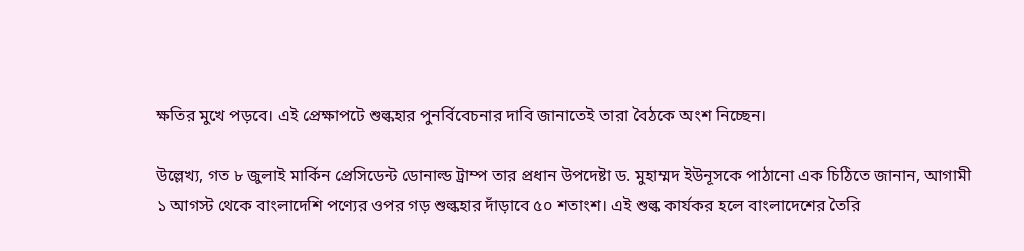ক্ষতির মুখে পড়বে। এই প্রেক্ষাপটে শুল্কহার পুনর্বিবেচনার দাবি জানাতেই তারা বৈঠকে অংশ নিচ্ছেন।

উল্লেখ্য, গত ৮ জুলাই মার্কিন প্রেসিডেন্ট ডোনাল্ড ট্রাম্প তার প্রধান উপদেষ্টা ড. মুহাম্মদ ইউনূসকে পাঠানো এক চিঠিতে জানান, আগামী ১ আগস্ট থেকে বাংলাদেশি পণ্যের ওপর গড় শুল্কহার দাঁড়াবে ৫০ শতাংশ। এই শুল্ক কার্যকর হলে বাংলাদেশের তৈরি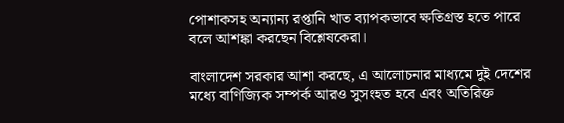পোশাকসহ অন্যান্য রপ্তানি খাত ব্যাপকভাবে ক্ষতিগ্রস্ত হতে পারে বলে আশঙ্কা করছেন বিশ্লেষকেরা।

বাংলাদেশ সরকার আশা করছে, এ আলোচনার মাধ্যমে দুই দেশের মধ্যে বাণিজ্যিক সম্পর্ক আরও সুসংহত হবে এবং অতিরিক্ত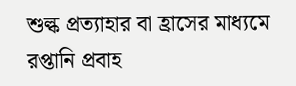শুল্ক প্রত্যাহার বা হ্রাসের মাধ্যমে রপ্তানি প্রবাহ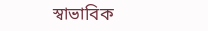স্বাভাবিক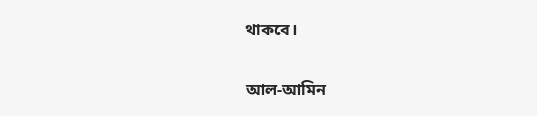থাকবে।

আল-আমিন